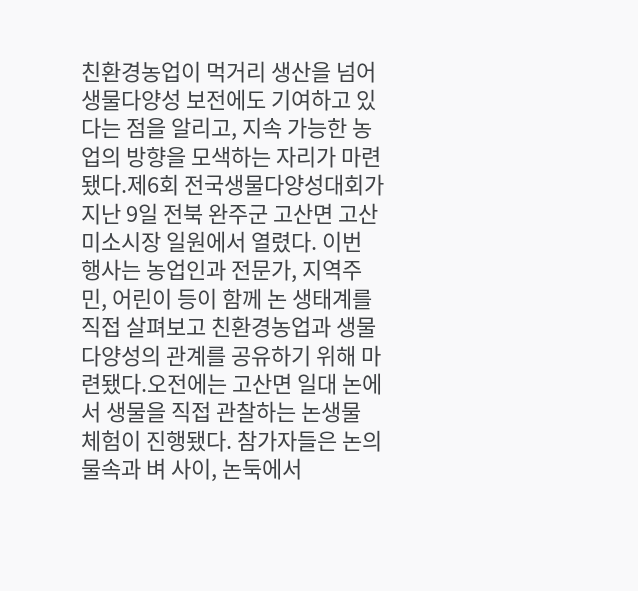친환경농업이 먹거리 생산을 넘어 생물다양성 보전에도 기여하고 있다는 점을 알리고, 지속 가능한 농업의 방향을 모색하는 자리가 마련됐다.제6회 전국생물다양성대회가 지난 9일 전북 완주군 고산면 고산미소시장 일원에서 열렸다. 이번 행사는 농업인과 전문가, 지역주민, 어린이 등이 함께 논 생태계를 직접 살펴보고 친환경농업과 생물다양성의 관계를 공유하기 위해 마련됐다.오전에는 고산면 일대 논에서 생물을 직접 관찰하는 논생물 체험이 진행됐다. 참가자들은 논의 물속과 벼 사이, 논둑에서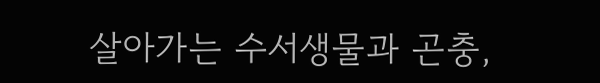살아가는 수서생물과 곤충,